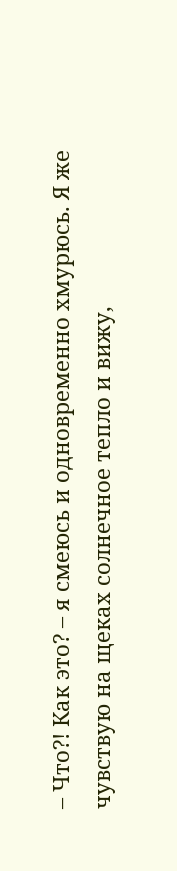– Что?! Как это? – я смеюсь и одновременно хмурюсь. Я же чувствую на щеках солнечное тепло и вижу,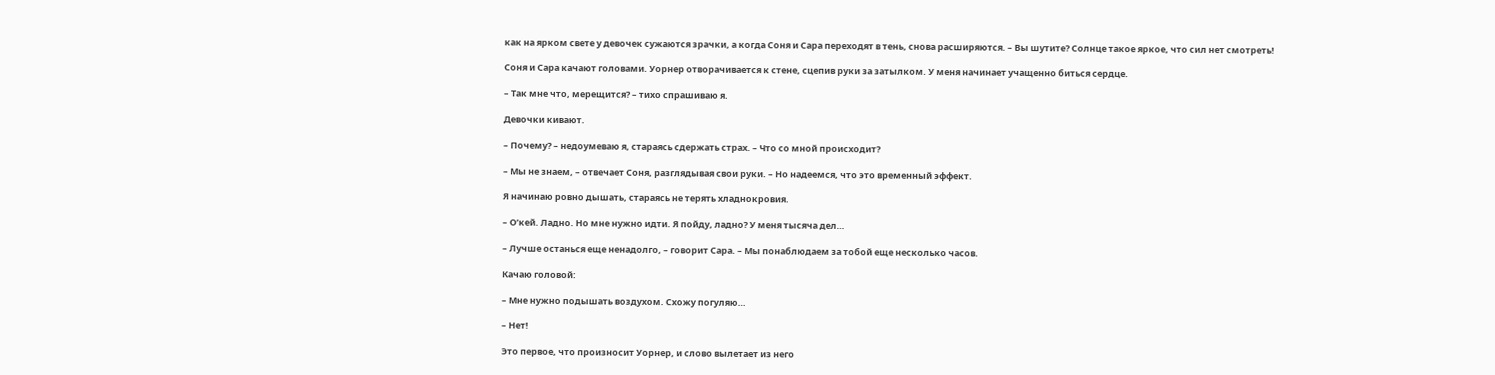как на ярком свете у девочек сужаются зрачки, а когда Соня и Сара переходят в тень, снова расширяются. – Вы шутите? Солнце такое яркое, что сил нет смотреть!

Соня и Сара качают головами. Уорнер отворачивается к стене, сцепив руки за затылком. У меня начинает учащенно биться сердце.

– Так мне что, мерещится? – тихо спрашиваю я.

Девочки кивают.

– Почему? – недоумеваю я, стараясь сдержать страх. – Что со мной происходит?

– Мы не знаем, – отвечает Соня, разглядывая свои руки. – Но надеемся, что это временный эффект.

Я начинаю ровно дышать, стараясь не терять хладнокровия.

– О’кей. Ладно. Но мне нужно идти. Я пойду, ладно? У меня тысяча дел…

– Лучше останься еще ненадолго, – говорит Сара. – Мы понаблюдаем за тобой еще несколько часов.

Качаю головой:

– Мне нужно подышать воздухом. Схожу погуляю…

– Нет!

Это первое, что произносит Уорнер, и слово вылетает из него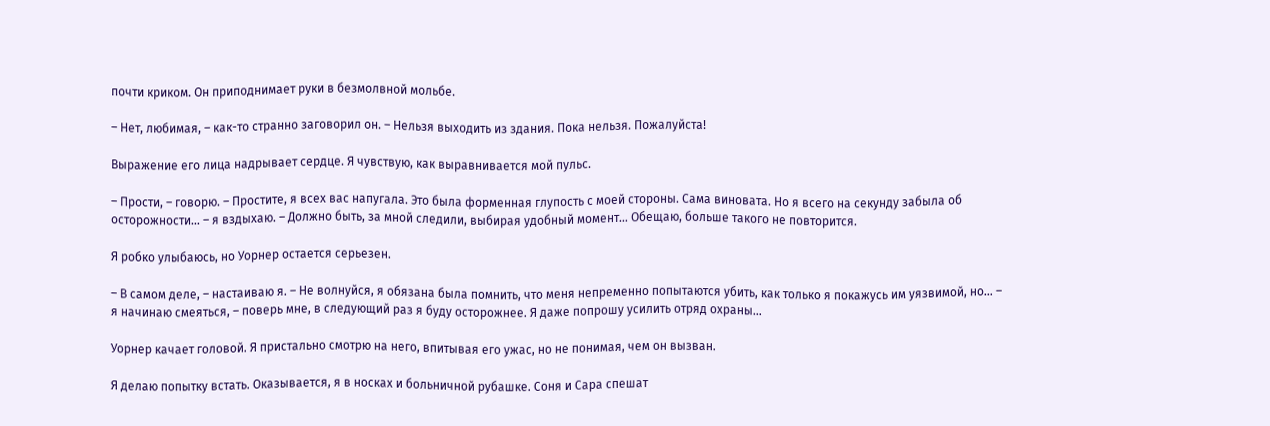почти криком. Он приподнимает руки в безмолвной мольбе.

– Нет, любимая, – как-то странно заговорил он. – Нельзя выходить из здания. Пока нельзя. Пожалуйста!

Выражение его лица надрывает сердце. Я чувствую, как выравнивается мой пульс.

– Прости, – говорю. – Простите, я всех вас напугала. Это была форменная глупость с моей стороны. Сама виновата. Но я всего на секунду забыла об осторожности… – я вздыхаю. – Должно быть, за мной следили, выбирая удобный момент… Обещаю, больше такого не повторится.

Я робко улыбаюсь, но Уорнер остается серьезен.

– В самом деле, – настаиваю я. – Не волнуйся, я обязана была помнить, что меня непременно попытаются убить, как только я покажусь им уязвимой, но… – я начинаю смеяться, – поверь мне, в следующий раз я буду осторожнее. Я даже попрошу усилить отряд охраны…

Уорнер качает головой. Я пристально смотрю на него, впитывая его ужас, но не понимая, чем он вызван.

Я делаю попытку встать. Оказывается, я в носках и больничной рубашке. Соня и Сара спешат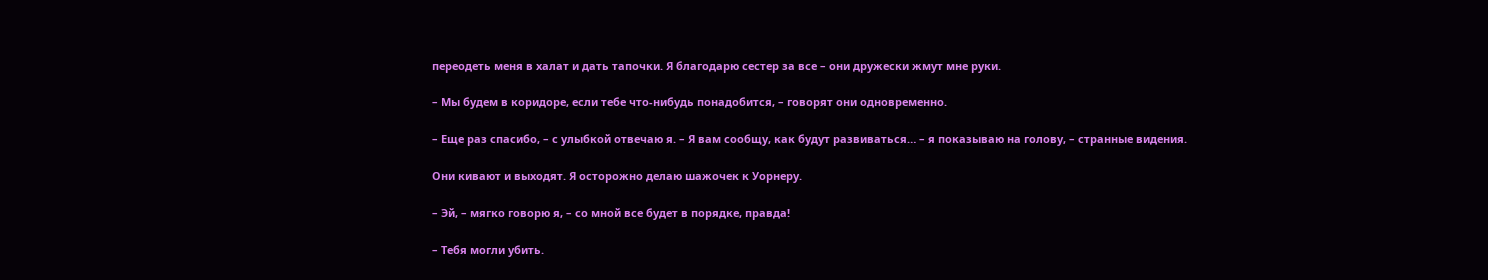переодеть меня в халат и дать тапочки. Я благодарю сестер за все – они дружески жмут мне руки.

– Мы будем в коридоре, если тебе что-нибудь понадобится, – говорят они одновременно.

– Еще раз спасибо, – с улыбкой отвечаю я. – Я вам сообщу, как будут развиваться… – я показываю на голову, – странные видения.

Они кивают и выходят. Я осторожно делаю шажочек к Уорнеру.

– Эй, – мягко говорю я, – со мной все будет в порядке, правда!

– Тебя могли убить.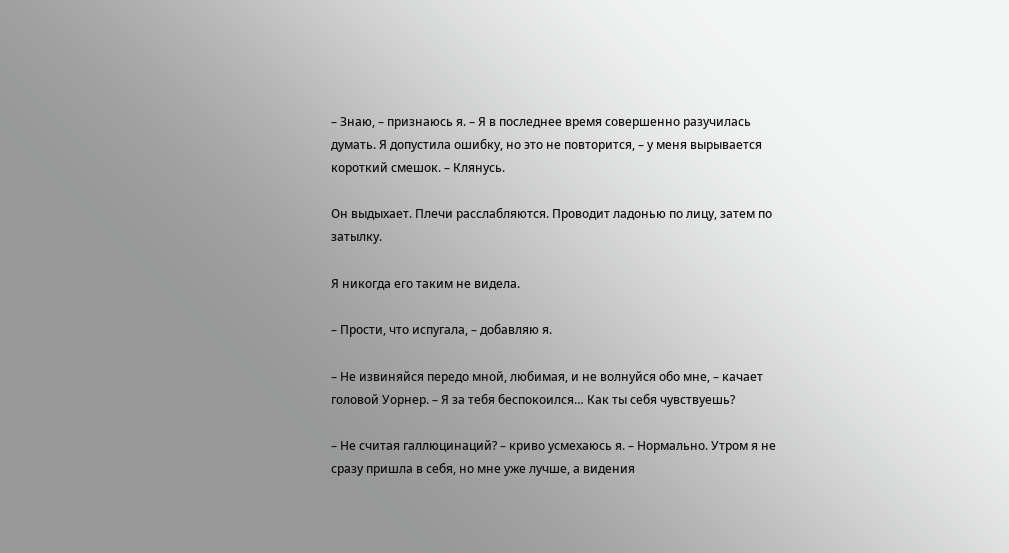– Знаю, – признаюсь я. – Я в последнее время совершенно разучилась думать. Я допустила ошибку, но это не повторится, – у меня вырывается короткий смешок. – Клянусь.

Он выдыхает. Плечи расслабляются. Проводит ладонью по лицу, затем по затылку.

Я никогда его таким не видела.

– Прости, что испугала, – добавляю я.

– Не извиняйся передо мной, любимая, и не волнуйся обо мне, – качает головой Уорнер. – Я за тебя беспокоился… Как ты себя чувствуешь?

– Не считая галлюцинаций? – криво усмехаюсь я. – Нормально. Утром я не сразу пришла в себя, но мне уже лучше, а видения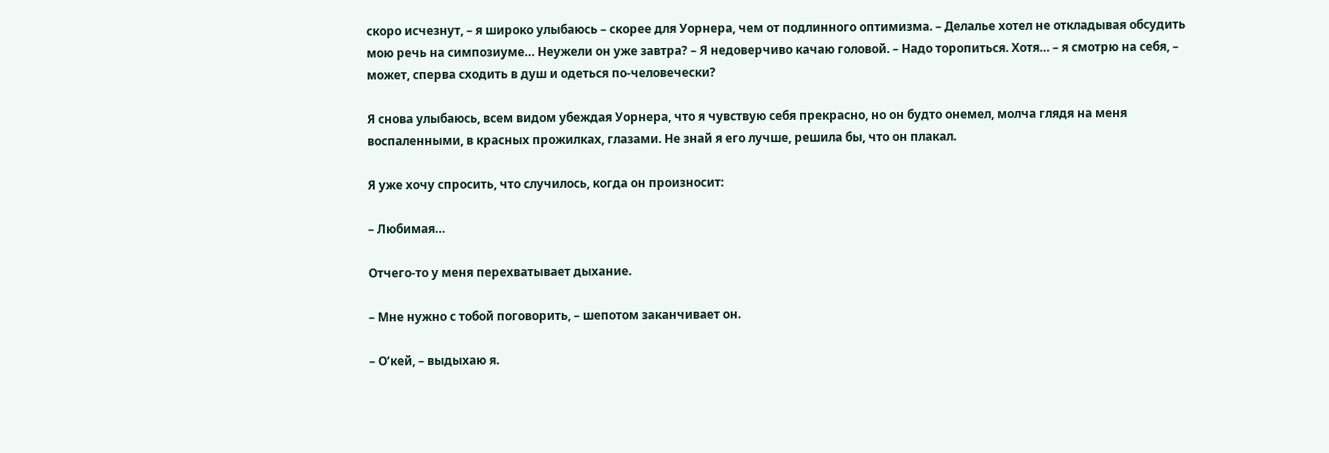скоро исчезнут, – я широко улыбаюсь – скорее для Уорнера, чем от подлинного оптимизма. – Делалье хотел не откладывая обсудить мою речь на симпозиуме… Неужели он уже завтра? – Я недоверчиво качаю головой. – Надо торопиться. Хотя… – я смотрю на себя, – может, сперва сходить в душ и одеться по-человечески?

Я снова улыбаюсь, всем видом убеждая Уорнера, что я чувствую себя прекрасно, но он будто онемел, молча глядя на меня воспаленными, в красных прожилках, глазами. Не знай я его лучше, решила бы, что он плакал.

Я уже хочу спросить, что случилось, когда он произносит:

– Любимая…

Отчего-то у меня перехватывает дыхание.

– Мне нужно с тобой поговорить, – шепотом заканчивает он.

– О’кей, – выдыхаю я.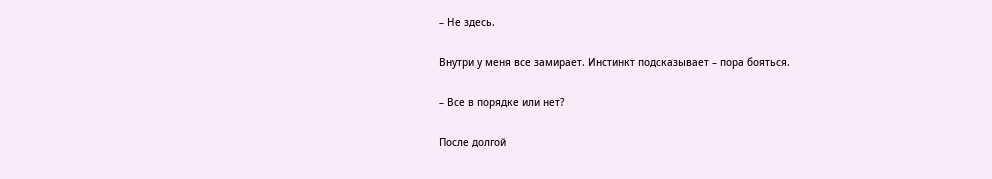– Не здесь.

Внутри у меня все замирает. Инстинкт подсказывает – пора бояться.

– Все в порядке или нет?

После долгой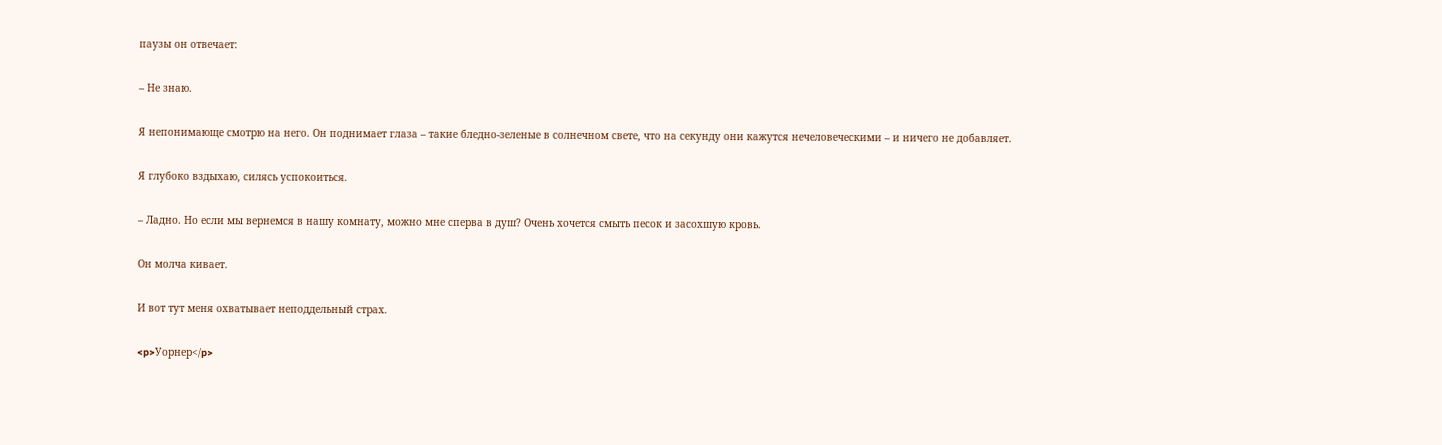паузы он отвечает:

– Не знаю.

Я непонимающе смотрю на него. Он поднимает глаза – такие бледно-зеленые в солнечном свете, что на секунду они кажутся нечеловеческими – и ничего не добавляет.

Я глубоко вздыхаю, силясь успокоиться.

– Ладно. Но если мы вернемся в нашу комнату, можно мне сперва в душ? Очень хочется смыть песок и засохшую кровь.

Он молча кивает.

И вот тут меня охватывает неподдельный страх.

<p>Уорнер</p>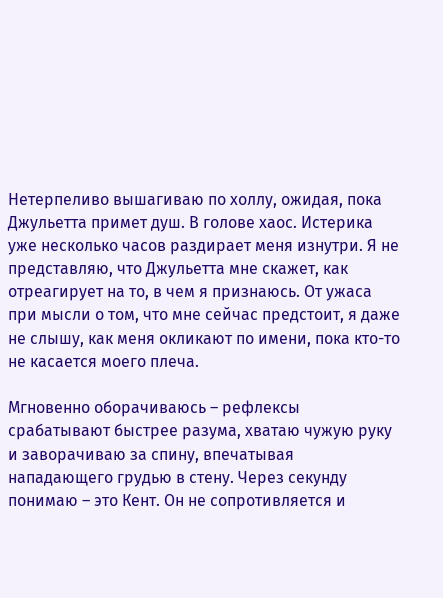Нетерпеливо вышагиваю по холлу, ожидая, пока Джульетта примет душ. В голове хаос. Истерика уже несколько часов раздирает меня изнутри. Я не представляю, что Джульетта мне скажет, как отреагирует на то, в чем я признаюсь. От ужаса при мысли о том, что мне сейчас предстоит, я даже не слышу, как меня окликают по имени, пока кто-то не касается моего плеча.

Мгновенно оборачиваюсь – рефлексы срабатывают быстрее разума, хватаю чужую руку и заворачиваю за спину, впечатывая нападающего грудью в стену. Через секунду понимаю – это Кент. Он не сопротивляется и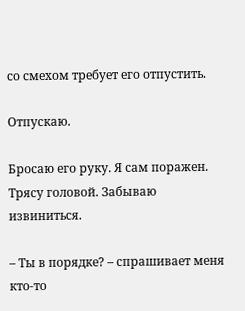со смехом требует его отпустить.

Отпускаю.

Бросаю его руку. Я сам поражен. Трясу головой. Забываю извиниться.

– Ты в порядке? – спрашивает меня кто-то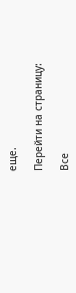еще.

Перейти на страницу:

Все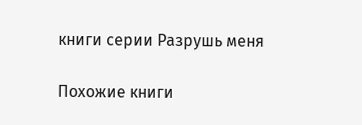книги серии Разрушь меня

Похожие книги